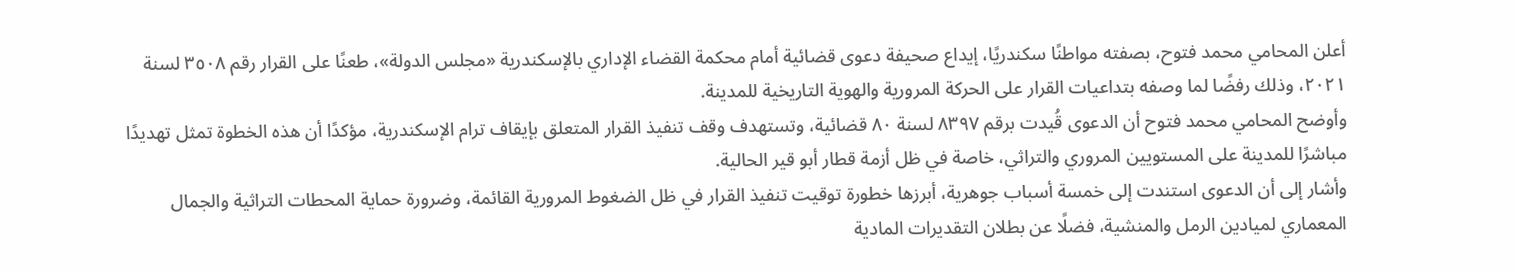أعلن المحامي محمد فتوح، بصفته مواطنًا سكندريًا، إيداع صحيفة دعوى قضائية أمام محكمة القضاء الإداري بالإسكندرية «مجلس الدولة»، طعنًا على القرار رقم ٣٥٠٨ لسنة ٢٠٢١، وذلك رفضًا لما وصفه بتداعيات القرار على الحركة المرورية والهوية التاريخية للمدينة.
وأوضح المحامي محمد فتوح أن الدعوى قُيدت برقم ٨٣٩٧ لسنة ٨٠ قضائية، وتستهدف وقف تنفيذ القرار المتعلق بإيقاف ترام الإسكندرية، مؤكدًا أن هذه الخطوة تمثل تهديدًا مباشرًا للمدينة على المستويين المروري والتراثي، خاصة في ظل أزمة قطار أبو قير الحالية.
وأشار إلى أن الدعوى استندت إلى خمسة أسباب جوهرية، أبرزها خطورة توقيت تنفيذ القرار في ظل الضغوط المرورية القائمة، وضرورة حماية المحطات التراثية والجمال المعماري لميادين الرمل والمنشية، فضلًا عن بطلان التقديرات المادية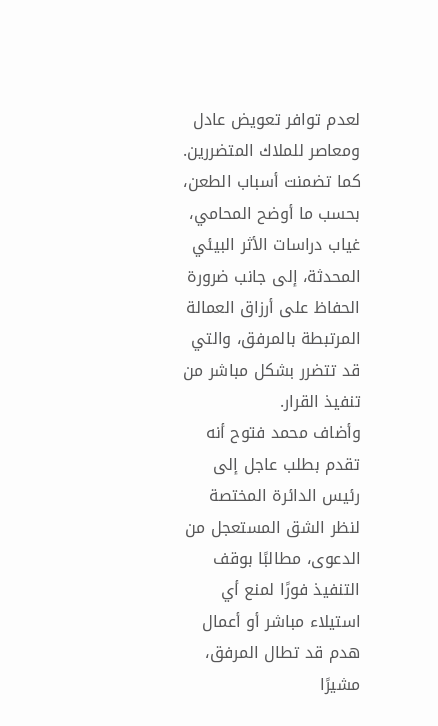لعدم توافر تعويض عادل ومعاصر للملاك المتضررين.
كما تضمنت أسباب الطعن، بحسب ما أوضح المحامي، غياب دراسات الأثر البيئي المحدثة، إلى جانب ضرورة الحفاظ على أرزاق العمالة المرتبطة بالمرفق، والتي قد تتضرر بشكل مباشر من تنفيذ القرار.
وأضاف محمد فتوح أنه تقدم بطلب عاجل إلى رئيس الدائرة المختصة لنظر الشق المستعجل من الدعوى، مطالبًا بوقف التنفيذ فورًا لمنع أي استيلاء مباشر أو أعمال هدم قد تطال المرفق، مشيرًا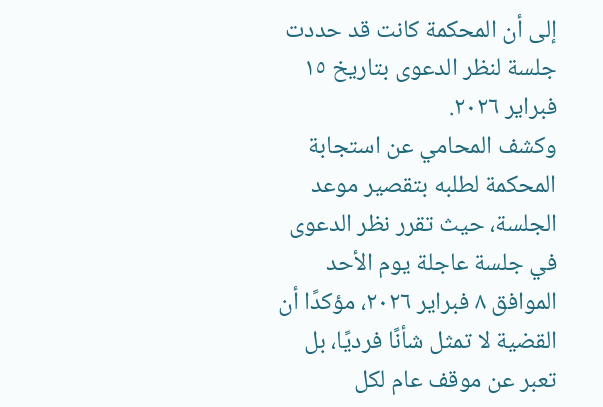إلى أن المحكمة كانت قد حددت جلسة لنظر الدعوى بتاريخ ١٥ فبراير ٢٠٢٦.
وكشف المحامي عن استجابة المحكمة لطلبه بتقصير موعد الجلسة، حيث تقرر نظر الدعوى في جلسة عاجلة يوم الأحد الموافق ٨ فبراير ٢٠٢٦، مؤكدًا أن القضية لا تمثل شأنًا فرديًا، بل تعبر عن موقف عام لكل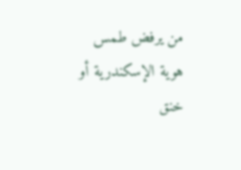من يرفض طمس هوية الإسكندرية أو خنق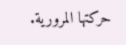حركتها المرورية.